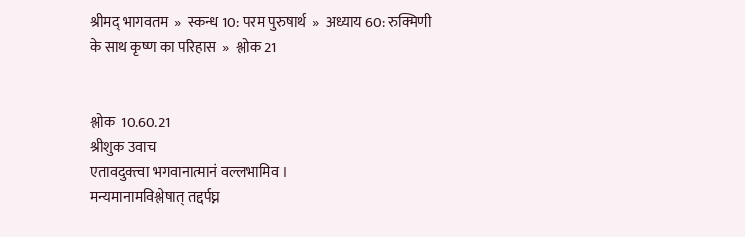श्रीमद् भागवतम  »  स्कन्ध 10: परम पुरुषार्थ  »  अध्याय 60: रुक्मिणी के साथ कृष्ण का परिहास  »  श्लोक 21


श्लोक  10.60.21
श्रीशुक उवाच
एतावदुक्त्वा भगवानात्मानं वल्ल‍भामिव ।
मन्यमानामविश्लेषात् तद्दर्पघ्न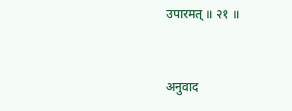उपारमत् ॥ २१ ॥


अनुवाद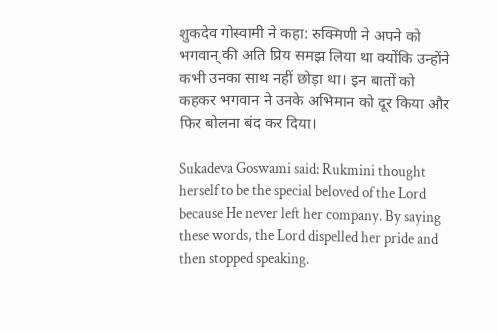शुकदेव गोस्वामी ने कहा: रुक्मिणी ने अपने को भगवान् की अति प्रिय समझ लिया था क्योंकि उन्होंने कभी उनका साथ नहीं छोड़ा था। इन बातों को कहकर भगवान ने उनके अभिमान को दूर किया और फिर बोलना बंद कर दिया।

Sukadeva Goswami said: Rukmini thought herself to be the special beloved of the Lord because He never left her company. By saying these words, the Lord dispelled her pride and then stopped speaking.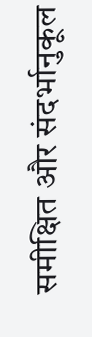समीक्षित और संदर्भानुकूल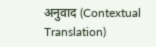अनुवाद (Contextual Translation)